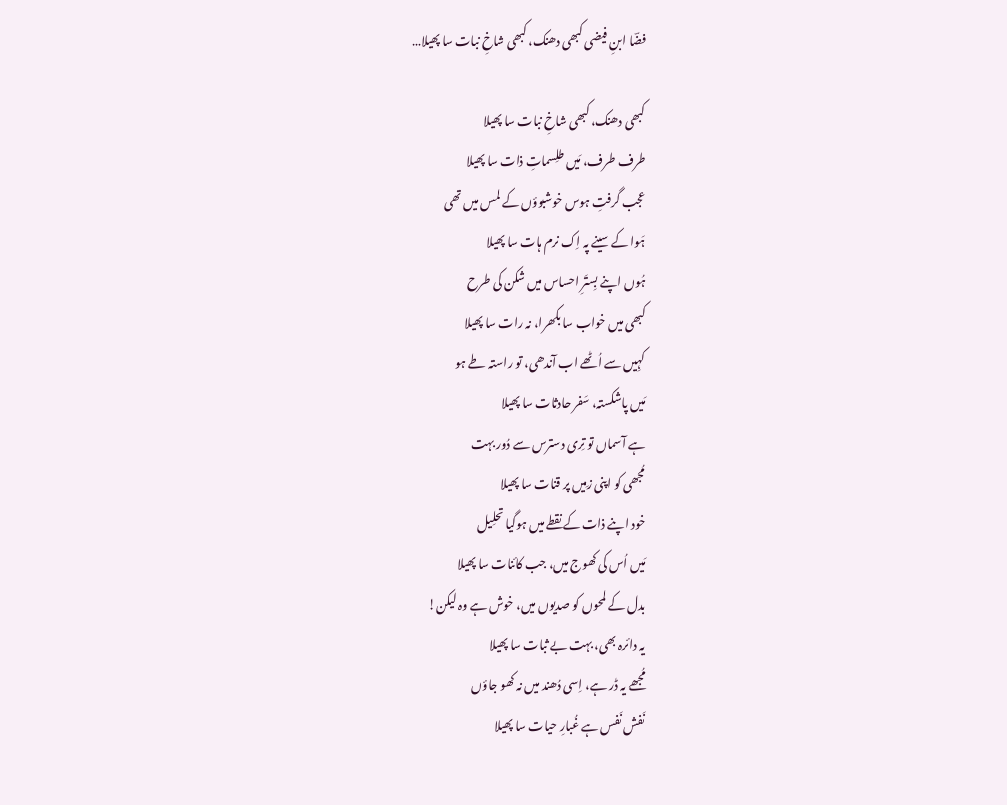فضؔا ابنِ فیضی کبھی دھنک، کبھی شاخِ نبات سا پھیلا…

کبھی دھنک، کبھی شاخِ نبات سا پھیلا
طرف طرف، مَیں طلِسماتِ ذات سا پھیلا
عجب گرفتِ ہوس خوشبوؤں کے لمس میں تھی
ہَوا کے سینے پہ اِک نرم ہات سا پھیلا
ہُوں اپنے بِستَرِ احساس میں شکن کی طرح
کبھی میں خواب سا بکھرا، نہ رات سا پھیلا
کہِیں سے اُٹھے اب آندھی، تو راستہ طے ہو
مَیں پاشکستہ، سَفر حادثات سا پھیلا
ہے آسماں تو تِری دسترس سے دُور بہت
مُجھی کو اپنی زمِیں پر قنات سا پھیلا
خود اپنے ذات کے نقطے میں ہوگیا تحلِیل
مَیں اُس کی کھوج میں، جب کائنات سا پھیلا
بدل کے لمحوں کو صدیوں میں، خوش ہے وہ لیکن!
یہ دائرہ بھی، بہت بے ثبات سا پھیلا
مُجھے یہ ڈر ہے، اِسی دُھند میں نہ کھو جاؤں
نَفش نَفس ہے غُبارِ حیات سا پھیلا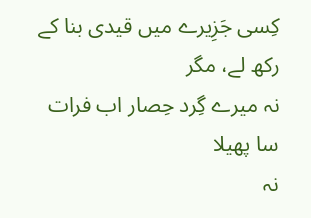کِسی جَزِیرے میں قیدی بنا کے رکھ لے، مگر
نہ میرے گِرد حِصار اب فرات سا پھیلا
نہ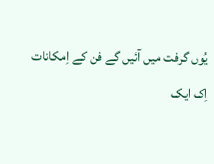یُوں گرفت میں آئیں گے فن کے اِمکانات
اِک ایک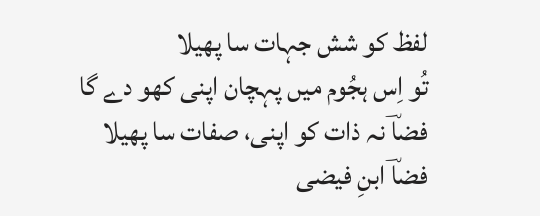لفظ کو شش جہات سا پھیلا
تُو اِس ہجُوم میں پہچان اپنی کھو دے گا
فضاؔ نہ ذات کو اپنی، صفات سا پھیلا
فضاؔ ابنِ فیضی